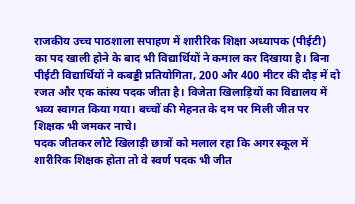राजकीय उच्च पाठशाला सपाहण में शारीरिक शिक्षा अध्यापक (पीईटी) का पद खाली होने के बाद भी विद्यार्थियों ने कमाल कर दिखाया है। बिना पीईटी विद्यार्थियों ने कबड्डी प्रतियोगिता, 200 और 400 मीटर की दौड़ में दो रजत और एक कांस्य पदक जीता है। विजेता खिलाड़ियों का विद्यालय में भव्य स्वागत किया गया। बच्चों की मेहनत के दम पर मिली जीत पर शिक्षक भी जमकर नाचे।
पदक जीतकर लौटे खिलाड़ी छात्रों को मलाल रहा कि अगर स्कूल में शारीरिक शिक्षक होता तो वे स्वर्ण पदक भी जीत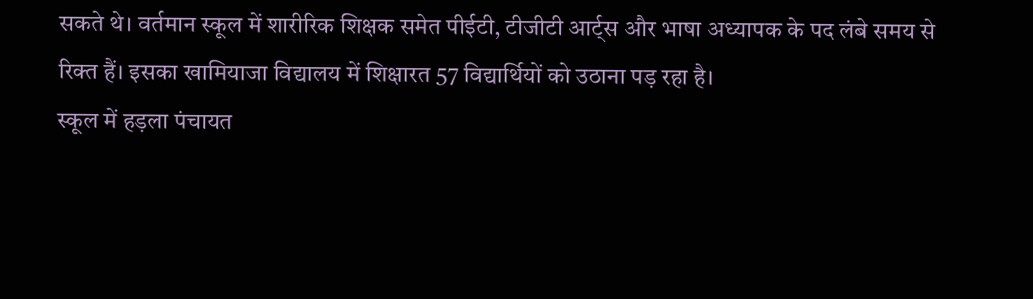सकते थे। वर्तमान स्कूल में शारीरिक शिक्षक समेत पीईटी, टीजीटी आर्ट्स और भाषा अध्यापक के पद लंबे समय से रिक्त हैं। इसका खामियाजा विद्यालय में शिक्षारत 57 विद्यार्थियों को उठाना पड़ रहा है।
स्कूल में हड़ला पंचायत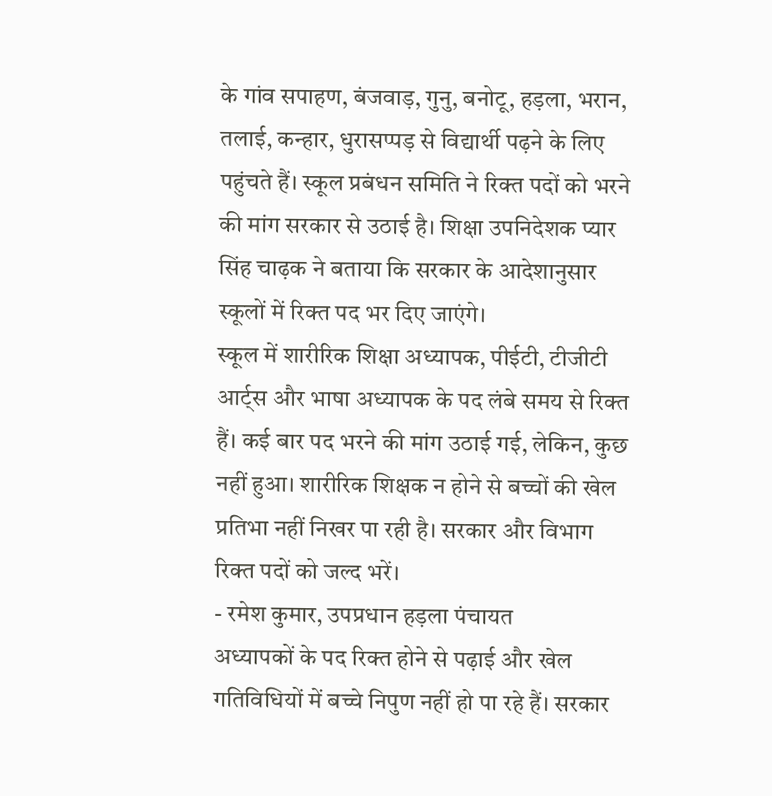के गांव सपाहण, बंजवाड़, गुनु, बनोटू, हड़ला, भरान, तलाई, कन्हार, धुरासप्पड़ से विद्यार्थी पढ़ने के लिए पहुंचते हैं। स्कूल प्रबंधन समिति ने रिक्त पदों को भरने की मांग सरकार से उठाई है। शिक्षा उपनिदेशक प्यार सिंह चाढ़क ने बताया कि सरकार के आदेशानुसार स्कूलों में रिक्त पद भर दिए जाएंगे।
स्कूल में शारीरिक शिक्षा अध्यापक, पीईटी, टीजीटी आर्ट्स और भाषा अध्यापक के पद लंबे समय से रिक्त हैं। कई बार पद भरने की मांग उठाई गई, लेकिन, कुछ नहीं हुआ। शारीरिक शिक्षक न होने से बच्चों की खेल प्रतिभा नहीं निखर पा रही है। सरकार और विभाग रिक्त पदों को जल्द भरें।
- रमेश कुमार, उपप्रधान हड़ला पंचायत
अध्यापकों के पद रिक्त होने से पढ़ाई और खेल गतिविधियों में बच्चे निपुण नहीं हो पा रहे हैं। सरकार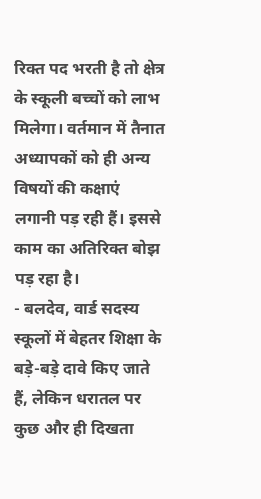रिक्त पद भरती है तो क्षेत्र के स्कूली बच्चों को लाभ मिलेगा। वर्तमान में तैनात अध्यापकों को ही अन्य विषयों की कक्षाएं लगानी पड़ रही हैं। इससे काम का अतिरिक्त बोझ पड़ रहा है।
- बलदेव, वार्ड सदस्य
स्कूलों में बेहतर शिक्षा के बड़े-बड़े दावे किए जाते हैं, लेकिन धरातल पर कुछ और ही दिखता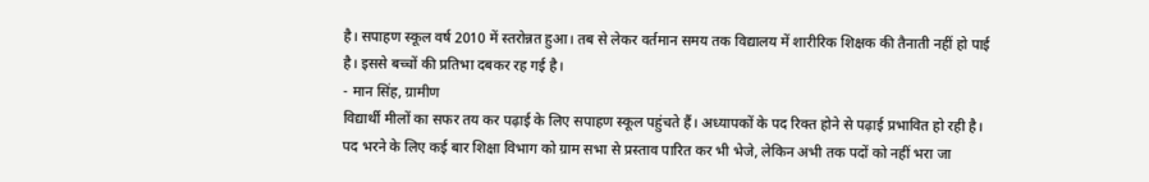है। सपाहण स्कूल वर्ष 2010 में स्तरोन्नत हुआ। तब से लेकर वर्तमान समय तक विद्यालय में शारीरिक शिक्षक की तैनाती नहीं हो पाई है। इससे बच्चों की प्रतिभा दबकर रह गई है।
- मान सिंह, ग्रामीण
विद्यार्थी मीलों का सफर तय कर पढ़ाई के लिए सपाहण स्कूल पहुंचते हैं। अध्यापकों के पद रिक्त होने से पढ़ाई प्रभावित हो रही है। पद भरने के लिए कई बार शिक्षा विभाग को ग्राम सभा से प्रस्ताव पारित कर भी भेजे, लेकिन अभी तक पदों को नहीं भरा जा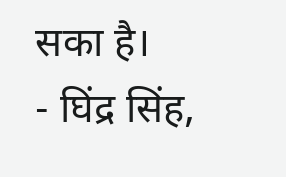सका है।
- घिंद्र सिंह,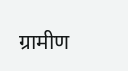ग्रामीण